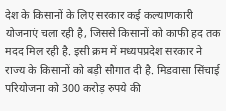देश के किसानों के लिए सरकार कई कल्याणकारी योजनाएं चला रही है, जिससे किसानों को काफी हद तक मदद मिल रही है. इसी क्रम में मध्यपप्रदेश सरकार ने राज्य के किसानों को बड़ी सौगात दी है. मिडवासा सिंचाई परियोजना को 300 करोड़ रुपये की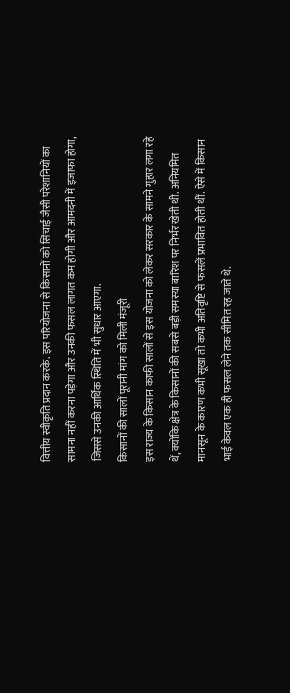वित्तीय स्वीकृति प्रदान करके. इस परियोजना से किसानों को सिंचाई जैसी परेशानियों का सामना नहीं करना पड़ेगा और उनकी फसल लागत कम होगी और आमदनी में इजाफा होगा, जिससे उनकी आर्थिक स्थिति में भी सुधार आएगा.
किसानों की सालों पूरानी मांग को मिली मंजूरी
इस राज्य के किसान काफी सालों से इस योजना को लेकर सरकार के सामने गुहार लगा रहे थें, क्योंकि क्षेत्र के किसानों की सबसे बड़ी समस्या बारिश पर निर्भर खेती थी. अनियमित मानसून के कारण कभी सूखा तो कभी अतिवृष्टि से फसलें प्रभावित होती थीं. ऐसे में किसान भाई केवल एक ही फसल लेने तक सीमित रह जाते थे.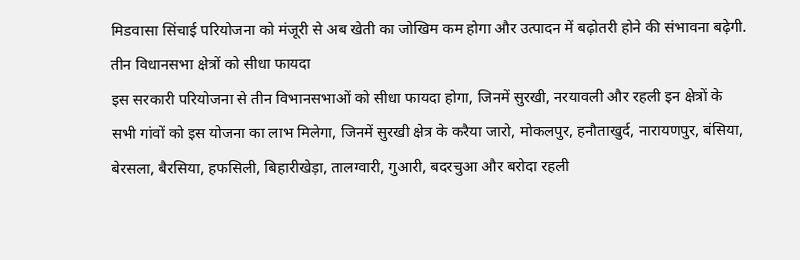मिडवासा सिंचाई परियोजना को मंजूरी से अब खेती का जोखिम कम होगा और उत्पादन में बढ़ोतरी होने की संभावना बढ़ेगी.
तीन विधानसभा क्षेत्रों को सीधा फायदा
इस सरकारी परियोजना से तीन विभानसभाओं को सीधा फायदा होगा, जिनमें सुरखी, नरयावली और रहली इन क्षेत्रों के सभी गांवों को इस योजना का लाभ मिलेगा, जिनमें सुरखी क्षेत्र के करैया जारो, मोकलपुर, हनौताखुर्द, नारायणपुर, बंसिया, बेरसला, बैरसिया, हफसिली, बिहारीखेड़ा, तालग्वारी, गुआरी, बदरचुआ और बरोदा रहली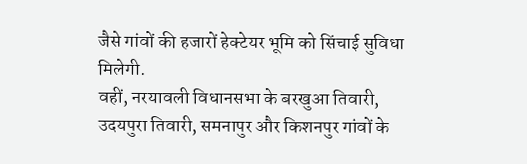जैसे गांवों की हजारों हेक्टेयर भूमि को सिंचाई सुविधा मिलेगी.
वहीं, नरयावली विधानसभा के बरखुआ तिवारी, उदयपुरा तिवारी, समनापुर और किशनपुर गांवों के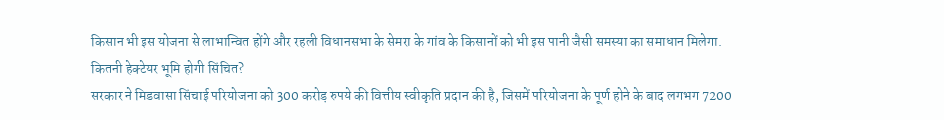किसान भी इस योजना से लाभान्वित होंगे और रहली विधानसभा के सेमरा के गांव के किसानों को भी इस पानी जैसी समस्या का समाधान मिलेगा.
कितनी हेक्टेयर भूमि होगी सिंचित?
सरकार ने मिडवासा सिंचाई परियोजना को 300 करोड़ रुपये की वित्तीय स्वीकृति प्रदान की है, जिसमें परियोजना के पूर्ण होने के बाद लगभग 7200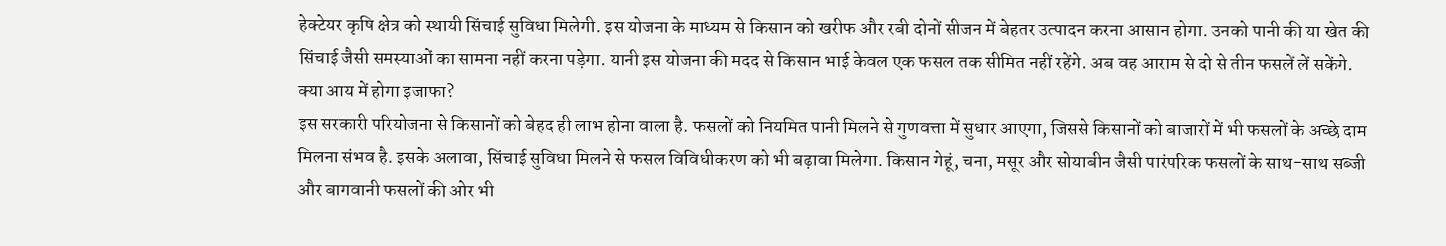हेक्टेयर कृषि क्षेत्र को स्थायी सिंचाई सुविधा मिलेगी. इस योजना के माध्यम से किसान को खरीफ और रबी दोनों सीजन में बेहतर उत्पादन करना आसान होगा. उनको पानी की या खेत की सिंचाई जैसी समस्याओं का सामना नहीं करना पड़ेगा. यानी इस योजना की मदद से किसान भाई केवल एक फसल तक सीमित नहीं रहेंगे. अब वह आराम से दो से तीन फसलें लें सकेंगे.
क्या आय में होगा इजाफा?
इस सरकारी परियोजना से किसानों को बेहद ही लाभ होना वाला है. फसलों को नियमित पानी मिलने से गुणवत्ता में सुधार आएगा, जिससे किसानों को बाजारों में भी फसलों के अच्छे दाम मिलना संभव है. इसके अलावा, सिंचाई सुविधा मिलने से फसल विविधीकरण को भी बढ़ावा मिलेगा. किसान गेहूं, चना, मसूर और सोयाबीन जैसी पारंपरिक फसलों के साथ-साथ सब्जी और बागवानी फसलों की ओर भी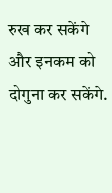रुख कर सकेंगे और इनकम को दोगुना कर सकेंगे.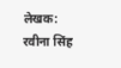लेखक: रवीना सिंह